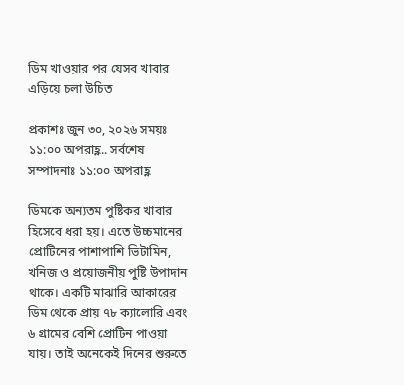ডিম খাওয়ার পর যেসব খাবার এড়িয়ে চলা উচিত

প্রকাশঃ জুন ৩০, ২০২৬ সময়ঃ ১১:০০ অপরাহ্ণ.. সর্বশেষ সম্পাদনাঃ ১১:০০ অপরাহ্ণ

ডিমকে অন্যতম পুষ্টিকর খাবার হিসেবে ধরা হয়। এতে উচ্চমানের প্রোটিনের পাশাপাশি ভিটামিন, খনিজ ও প্রয়োজনীয় পুষ্টি উপাদান থাকে। একটি মাঝারি আকারের ডিম থেকে প্রায় ৭৮ ক্যালোরি এবং ৬ গ্রামের বেশি প্রোটিন পাওয়া যায়। তাই অনেকেই দিনের শুরুতে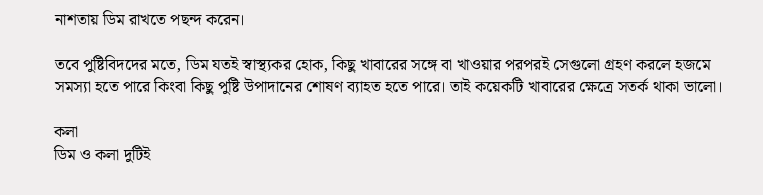নাশতায় ডিম রাখতে পছন্দ করেন।

তবে পুষ্টিবিদদের মতে, ডিম যতই স্বাস্থ্যকর হোক, কিছু খাবারের সঙ্গে বা খাওয়ার পরপরই সেগুলো গ্রহণ করলে হজমে সমস্যা হতে পারে কিংবা কিছু পুষ্টি উপাদানের শোষণ ব্যাহত হতে পারে। তাই কয়েকটি খাবারের ক্ষেত্রে সতর্ক থাকা ভালো।

কলা
ডিম ও কলা দুটিই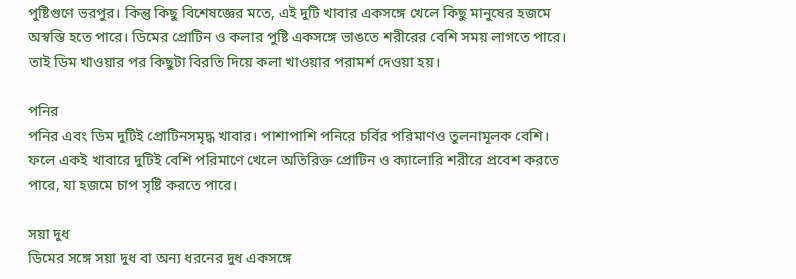পুষ্টিগুণে ভরপুর। কিন্তু কিছু বিশেষজ্ঞের মতে, এই দুটি খাবার একসঙ্গে খেলে কিছু মানুষের হজমে অস্বস্তি হতে পারে। ডিমের প্রোটিন ও কলার পুষ্টি একসঙ্গে ভাঙতে শরীরের বেশি সময় লাগতে পারে। তাই ডিম খাওয়ার পর কিছুটা বিরতি দিয়ে কলা খাওয়ার পরামর্শ দেওয়া হয়।

পনির
পনির এবং ডিম দুটিই প্রোটিনসমৃদ্ধ খাবার। পাশাপাশি পনিরে চর্বির পরিমাণও তুলনামূলক বেশি। ফলে একই খাবারে দুটিই বেশি পরিমাণে খেলে অতিরিক্ত প্রোটিন ও ক্যালোরি শরীরে প্রবেশ করতে পারে, যা হজমে চাপ সৃষ্টি করতে পারে।

সয়া দুধ
ডিমের সঙ্গে সয়া দুধ বা অন্য ধরনের দুধ একসঙ্গে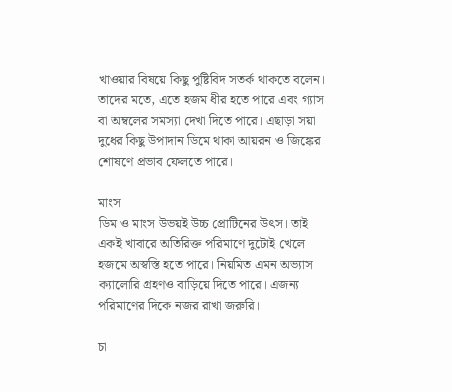খাওয়ার বিষয়ে কিছু পুষ্টিবিদ সতর্ক থাকতে বলেন। তাদের মতে, এতে হজম ধীর হতে পারে এবং গ্যাস বা অম্বলের সমস্যা দেখা দিতে পারে। এছাড়া সয়া দুধের কিছু উপাদান ডিমে থাকা আয়রন ও জিঙ্কের শোষণে প্রভাব ফেলতে পারে।

মাংস
ডিম ও মাংস উভয়ই উচ্চ প্রোটিনের উৎস। তাই একই খাবারে অতিরিক্ত পরিমাণে দুটোই খেলে হজমে অস্বস্তি হতে পারে। নিয়মিত এমন অভ্যাস ক্যালোরি গ্রহণও বাড়িয়ে দিতে পারে। এজন্য পরিমাণের দিকে নজর রাখা জরুরি।

চা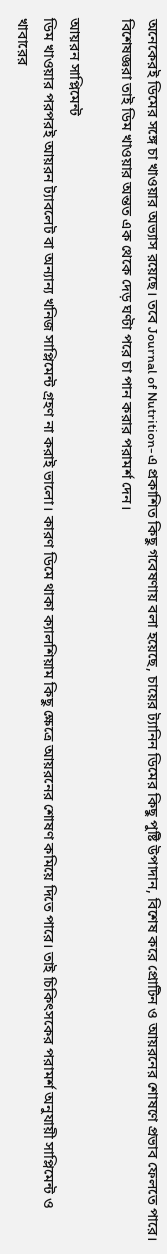অনেকেরই ডিমের সঙ্গে চা খাওয়ার অভ্যাস রয়েছে। তবে Journal of Nutrition-এ প্রকাশিত কিছু গবেষণায় বলা হয়েছে, চায়ের ট্যানিন ডিমের কিছু পুষ্টি উপাদান, বিশেষ করে প্রোটিন ও আয়রনের শোষণে প্রভাব ফেলতে পারে। বিশেষজ্ঞরা তাই ডিম খাওয়ার অন্তত এক থেকে দেড় ঘণ্টা পরে চা পান করার পরামর্শ দেন।

আয়রন সাপ্লিমেন্ট
ডিম খাওয়ার পরপরই আয়রন ট্যাবলেট বা অন্যান্য খনিজ সাপ্লিমেন্ট গ্রহণ না করাই ভালো। কারণ ডিমে থাকা ক্যালশিয়াম কিছু ক্ষেত্রে আয়রনের শোষণ কমিয়ে দিতে পারে। তাই চিকিৎসকের পরামর্শ অনুযায়ী সাপ্লিমেন্ট ও খাবারের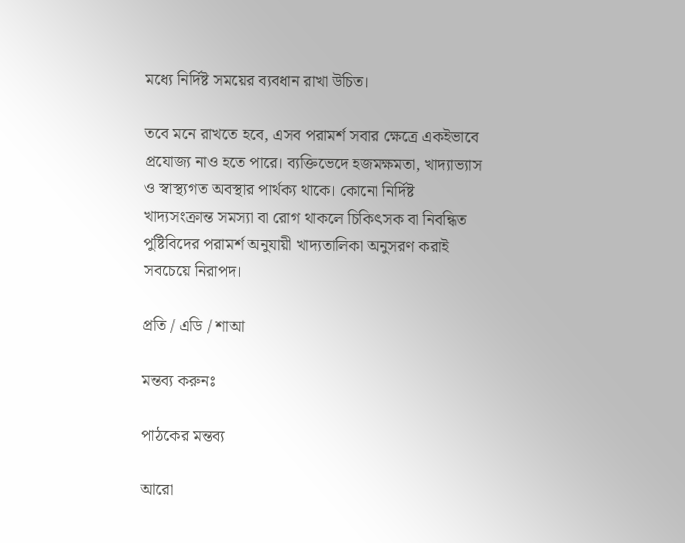মধ্যে নির্দিষ্ট সময়ের ব্যবধান রাখা উচিত।

তবে মনে রাখতে হবে, এসব পরামর্শ সবার ক্ষেত্রে একইভাবে প্রযোজ্য নাও হতে পারে। ব্যক্তিভেদে হজমক্ষমতা, খাদ্যাভ্যাস ও স্বাস্থ্যগত অবস্থার পার্থক্য থাকে। কোনো নির্দিষ্ট খাদ্যসংক্রান্ত সমস্যা বা রোগ থাকলে চিকিৎসক বা নিবন্ধিত পুষ্টিবিদের পরামর্শ অনুযায়ী খাদ্যতালিকা অনুসরণ করাই সবচেয়ে নিরাপদ।

প্রতি / এডি / শাআ

মন্তব্য করুনঃ

পাঠকের মন্তব্য

আরো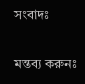সংবাদঃ

মন্তব্য করুনঃ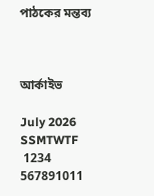পাঠকের মন্তব্য



আর্কাইভ

July 2026
SSMTWTF
 1234
567891011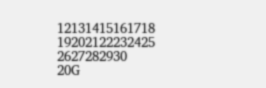12131415161718
19202122232425
2627282930
20G